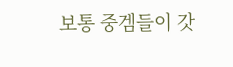보통 중겜들이 갓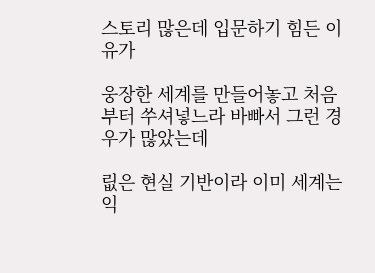스토리 많은데 입문하기 힘든 이유가

웅장한 세계를 만들어놓고 처음부터 쑤셔넣느라 바빠서 그런 경우가 많았는데

릾은 현실 기반이라 이미 세계는 익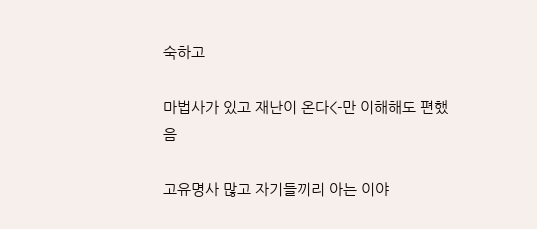숙하고

마법사가 있고 재난이 온다<-만 이해해도 편했음

고유명사 많고 자기들끼리 아는 이야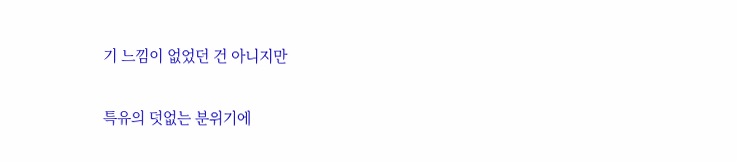기 느낌이 없었던 건 아니지만

특유의 덧없는 분위기에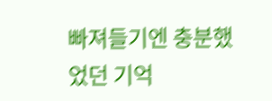빠져들기엔 충분했었던 기억